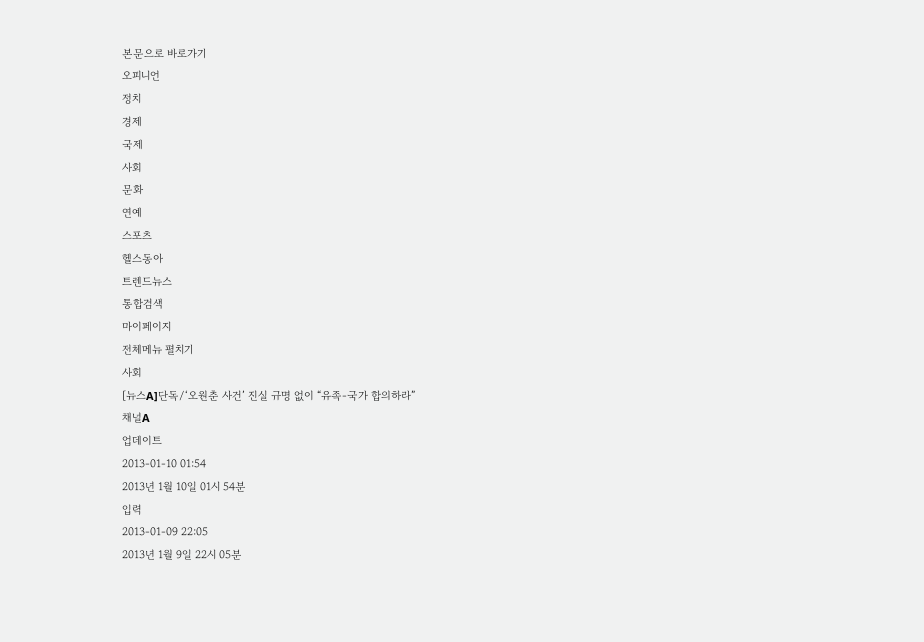본문으로 바로가기
오피니언
정치
경제
국제
사회
문화
연예
스포츠
헬스동아
트렌드뉴스
통합검색
마이페이지
전체메뉴 펼치기
사회
[뉴스A]단독/‘오원춘 사건’ 진실 규명 없이 “유족-국가 합의하라”
채널A
업데이트
2013-01-10 01:54
2013년 1월 10일 01시 54분
입력
2013-01-09 22:05
2013년 1월 9일 22시 05분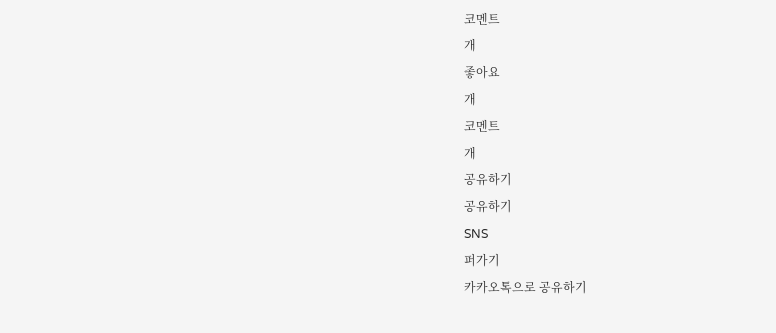코멘트
개
좋아요
개
코멘트
개
공유하기
공유하기
SNS
퍼가기
카카오톡으로 공유하기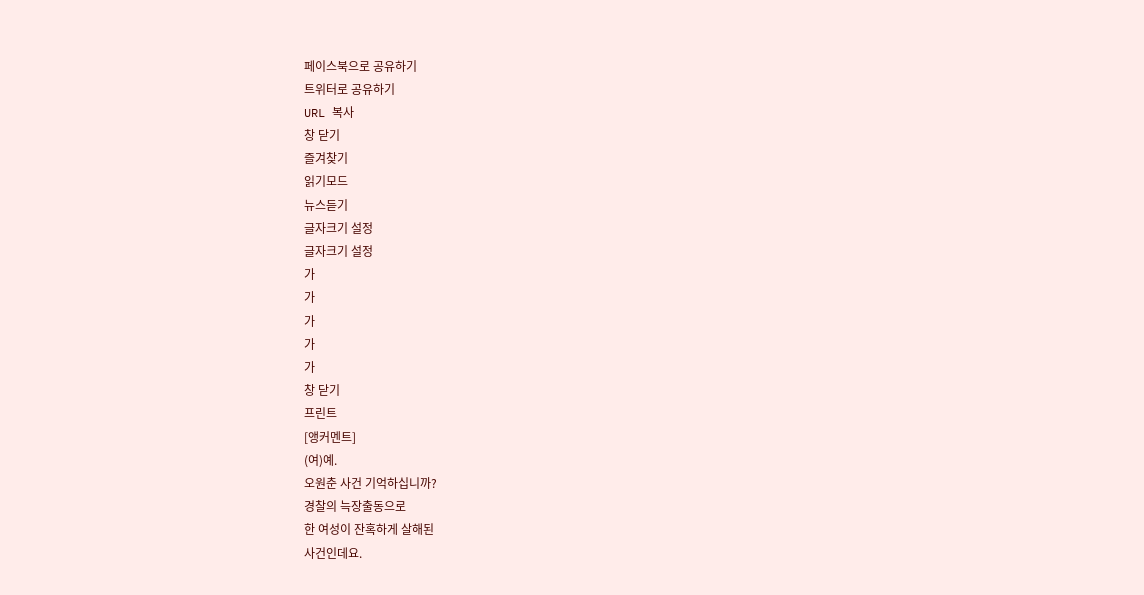페이스북으로 공유하기
트위터로 공유하기
URL 복사
창 닫기
즐겨찾기
읽기모드
뉴스듣기
글자크기 설정
글자크기 설정
가
가
가
가
가
창 닫기
프린트
[앵커멘트]
(여)예.
오원춘 사건 기억하십니까?
경찰의 늑장출동으로
한 여성이 잔혹하게 살해된
사건인데요.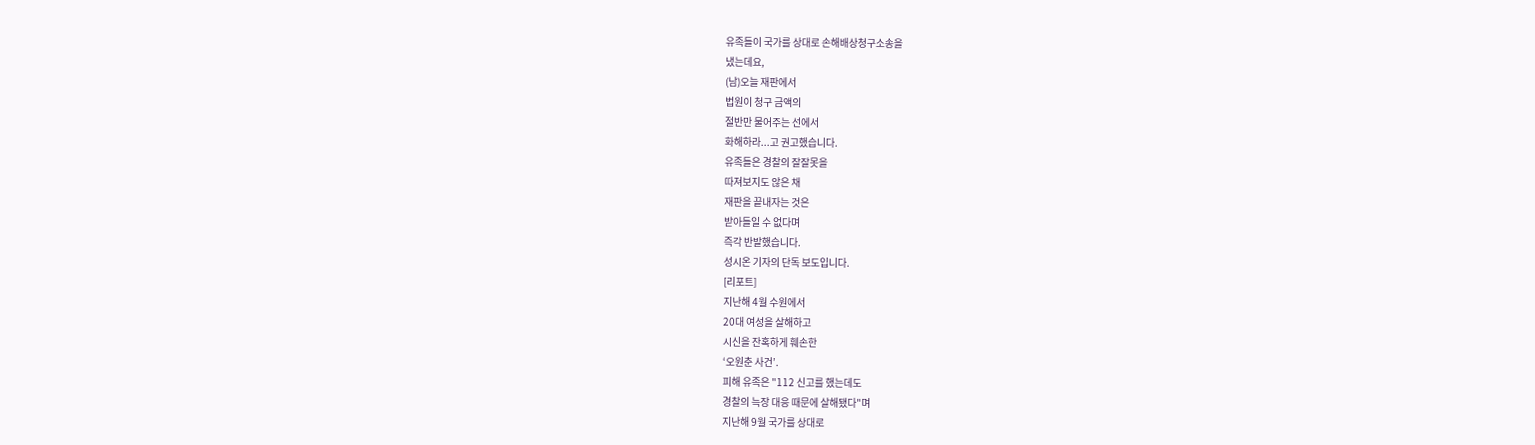유족들이 국가를 상대로 손해배상청구소송을
냈는데요,
(남)오늘 재판에서
법원이 청구 금액의
절반만 물어주는 선에서
화해하라...고 권고했습니다.
유족들은 경찰의 잘잘못을
따져보지도 않은 채
재판을 끝내자는 것은
받아들일 수 없다며
즉각 반발했습니다.
성시온 기자의 단독 보도입니다.
[리포트]
지난해 4월 수원에서
20대 여성을 살해하고
시신을 잔혹하게 훼손한
‘오원춘 사건’.
피해 유족은 "112 신고를 했는데도
경찰의 늑장 대응 때문에 살해됐다"며
지난해 9월 국가를 상대로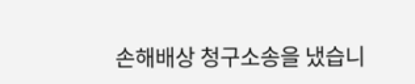손해배상 청구소송을 냈습니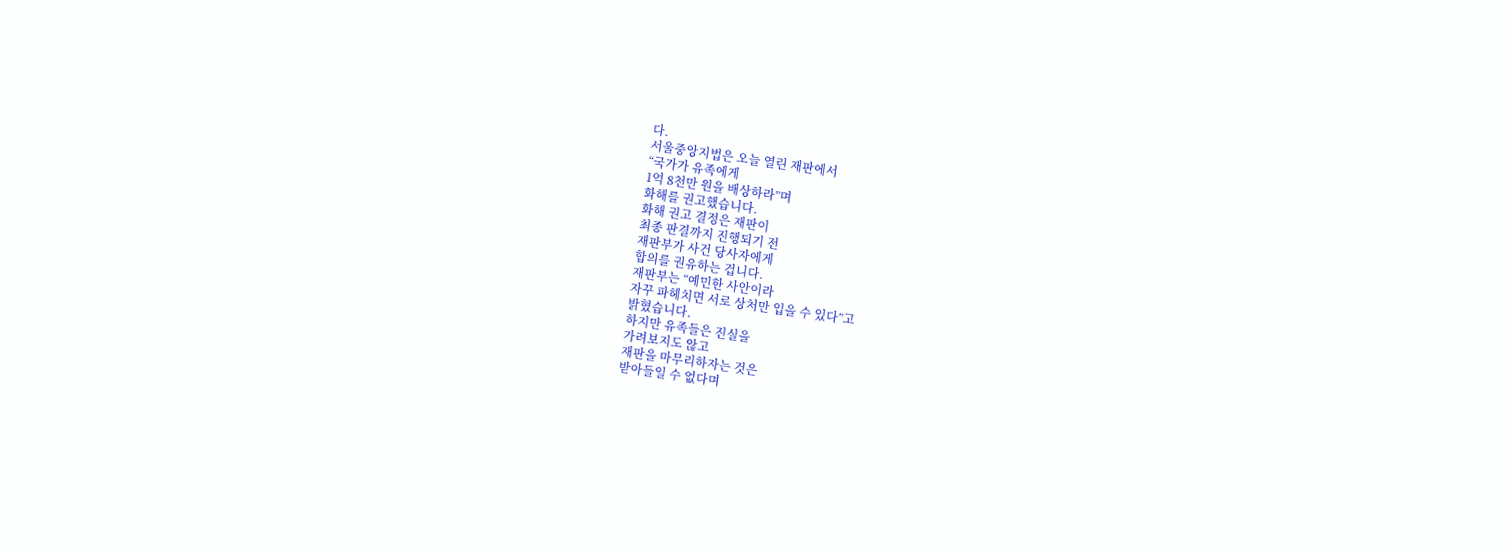다.
서울중앙지법은 오늘 열린 재판에서
“국가가 유족에게
1억 8천만 원을 배상하라”며
화해를 권고했습니다.
화해 권고 결정은 재판이
최종 판결까지 진행되기 전
재판부가 사건 당사자에게
합의를 권유하는 겁니다.
재판부는 “예민한 사안이라
자꾸 파헤치면 서로 상처만 입을 수 있다”고
밝혔습니다.
하지만 유족들은 진실을
가려보지도 않고
재판을 마무리하자는 것은
받아들일 수 없다며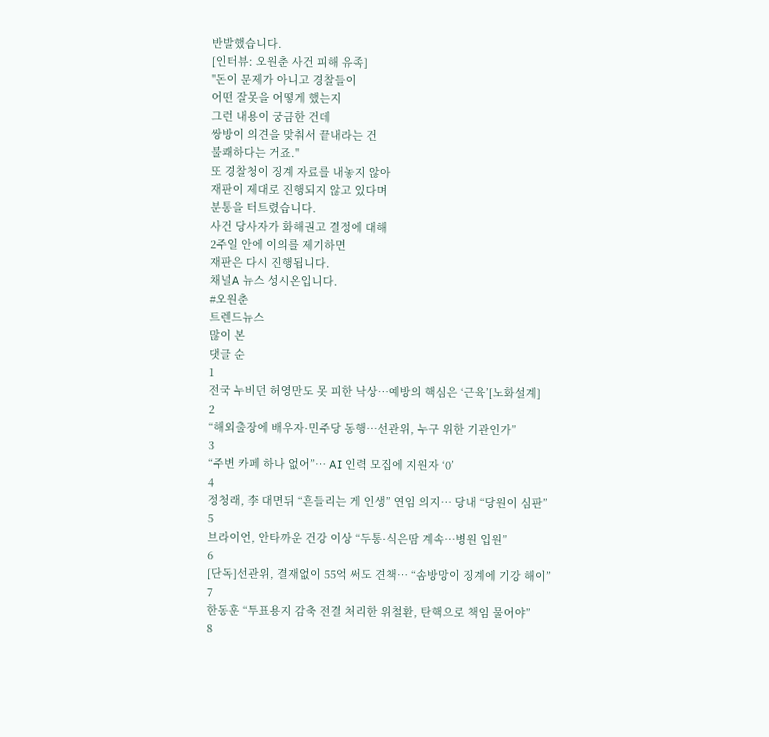반발했습니다.
[인터뷰: 오원춘 사건 피해 유족]
"돈이 문제가 아니고 경찰들이
어떤 잘못을 어떻게 했는지
그런 내용이 궁금한 건데
쌍방이 의견을 맞춰서 끝내라는 건
불쾌하다는 거죠."
또 경찰청이 징계 자료를 내놓지 않아
재판이 제대로 진행되지 않고 있다며
분통을 터트렸습니다.
사건 당사자가 화해권고 결정에 대해
2주일 안에 이의를 제기하면
재판은 다시 진행됩니다.
채널A 뉴스 성시온입니다.
#오원춘
트렌드뉴스
많이 본
댓글 순
1
전국 누비던 허영만도 못 피한 낙상…예방의 핵심은 ‘근육’[노화설계]
2
“해외출장에 배우자·민주당 동행…선관위, 누구 위한 기관인가”
3
“주변 카페 하나 없어”… AI 인력 모집에 지원자 ‘0’
4
정청래, 李 대면뒤 “흔들리는 게 인생” 연임 의지… 당내 “당원이 심판”
5
브라이언, 안타까운 건강 이상 “두통·식은땀 계속…병원 입원”
6
[단독]선관위, 결재없이 55억 써도 견책… “솜방망이 징계에 기강 해이”
7
한동훈 “투표용지 감축 전결 처리한 위철환, 탄핵으로 책임 물어야”
8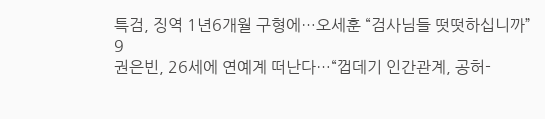특검, 징역 1년6개월 구형에…오세훈 “검사님들 떳떳하십니까”
9
권은빈, 26세에 연예계 떠난다…“껍데기 인간관계, 공허-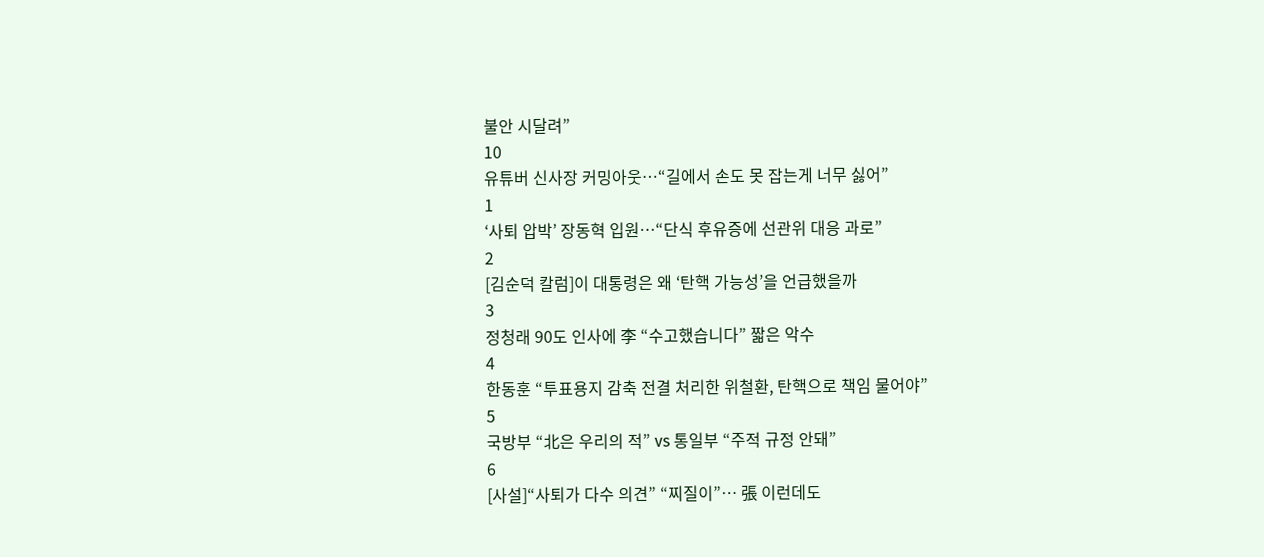불안 시달려”
10
유튜버 신사장 커밍아웃…“길에서 손도 못 잡는게 너무 싫어”
1
‘사퇴 압박’ 장동혁 입원…“단식 후유증에 선관위 대응 과로”
2
[김순덕 칼럼]이 대통령은 왜 ‘탄핵 가능성’을 언급했을까
3
정청래 90도 인사에 李 “수고했습니다” 짧은 악수
4
한동훈 “투표용지 감축 전결 처리한 위철환, 탄핵으로 책임 물어야”
5
국방부 “北은 우리의 적” vs 통일부 “주적 규정 안돼”
6
[사설]“사퇴가 다수 의견” “찌질이”… 張 이런데도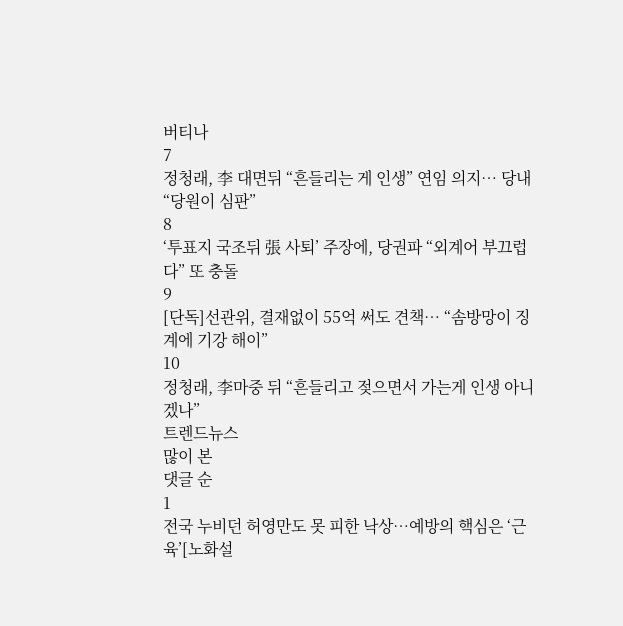버티나
7
정청래, 李 대면뒤 “흔들리는 게 인생” 연임 의지… 당내 “당원이 심판”
8
‘투표지 국조뒤 張 사퇴’ 주장에, 당권파 “외계어 부끄럽다” 또 충돌
9
[단독]선관위, 결재없이 55억 써도 견책… “솜방망이 징계에 기강 해이”
10
정청래, 李마중 뒤 “흔들리고 젖으면서 가는게 인생 아니겠나”
트렌드뉴스
많이 본
댓글 순
1
전국 누비던 허영만도 못 피한 낙상…예방의 핵심은 ‘근육’[노화설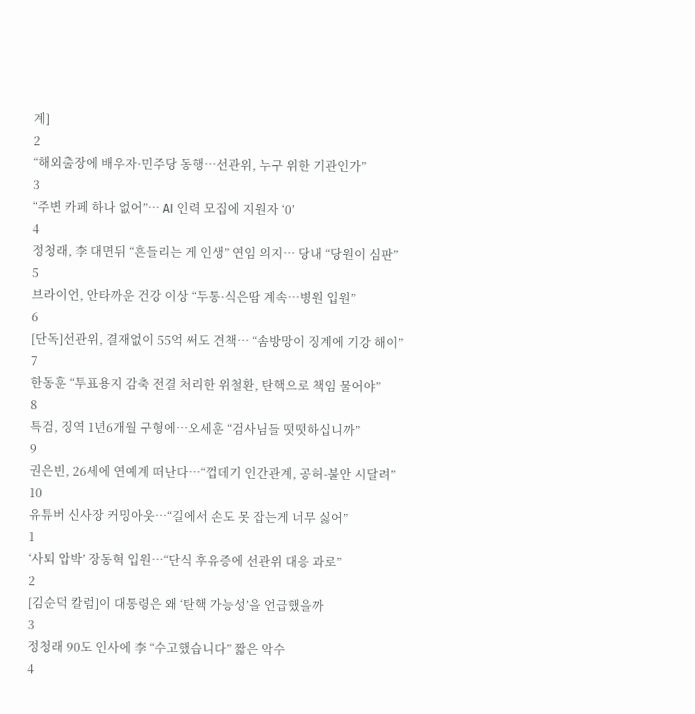계]
2
“해외출장에 배우자·민주당 동행…선관위, 누구 위한 기관인가”
3
“주변 카페 하나 없어”… AI 인력 모집에 지원자 ‘0’
4
정청래, 李 대면뒤 “흔들리는 게 인생” 연임 의지… 당내 “당원이 심판”
5
브라이언, 안타까운 건강 이상 “두통·식은땀 계속…병원 입원”
6
[단독]선관위, 결재없이 55억 써도 견책… “솜방망이 징계에 기강 해이”
7
한동훈 “투표용지 감축 전결 처리한 위철환, 탄핵으로 책임 물어야”
8
특검, 징역 1년6개월 구형에…오세훈 “검사님들 떳떳하십니까”
9
권은빈, 26세에 연예계 떠난다…“껍데기 인간관계, 공허-불안 시달려”
10
유튜버 신사장 커밍아웃…“길에서 손도 못 잡는게 너무 싫어”
1
‘사퇴 압박’ 장동혁 입원…“단식 후유증에 선관위 대응 과로”
2
[김순덕 칼럼]이 대통령은 왜 ‘탄핵 가능성’을 언급했을까
3
정청래 90도 인사에 李 “수고했습니다” 짧은 악수
4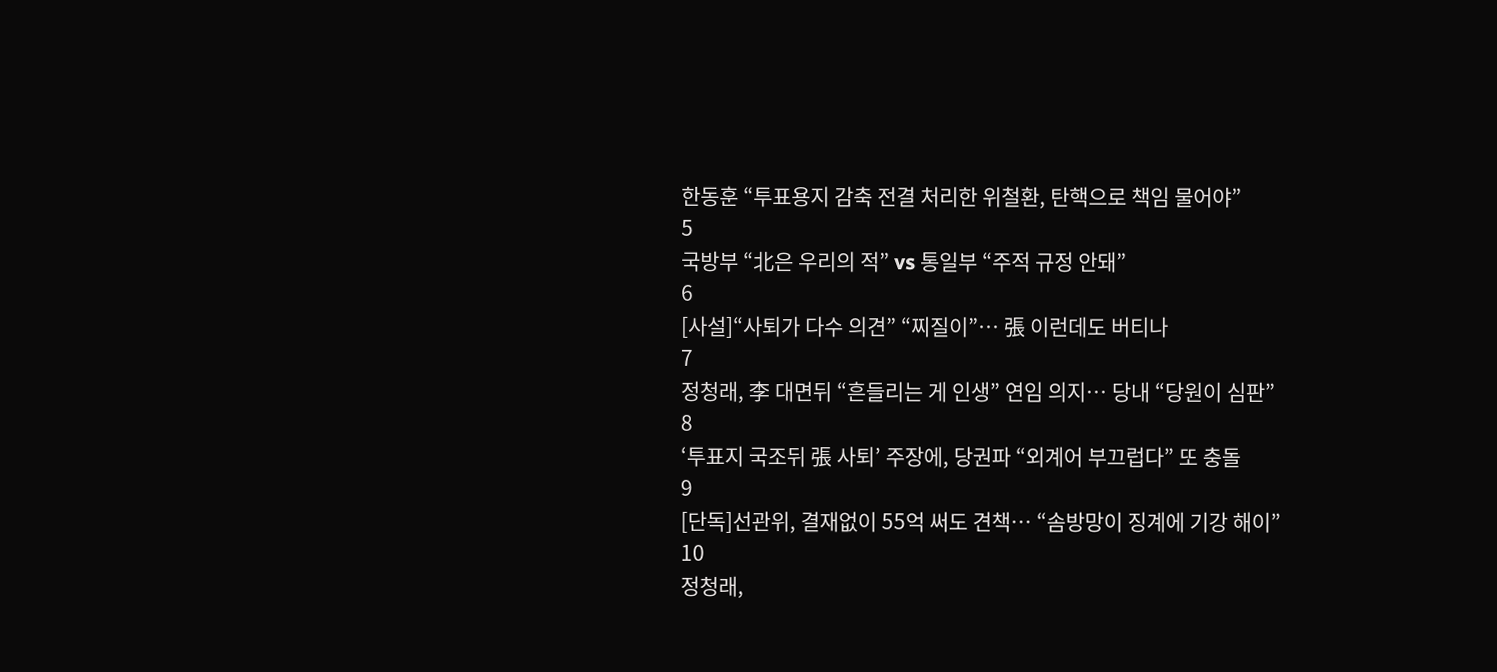한동훈 “투표용지 감축 전결 처리한 위철환, 탄핵으로 책임 물어야”
5
국방부 “北은 우리의 적” vs 통일부 “주적 규정 안돼”
6
[사설]“사퇴가 다수 의견” “찌질이”… 張 이런데도 버티나
7
정청래, 李 대면뒤 “흔들리는 게 인생” 연임 의지… 당내 “당원이 심판”
8
‘투표지 국조뒤 張 사퇴’ 주장에, 당권파 “외계어 부끄럽다” 또 충돌
9
[단독]선관위, 결재없이 55억 써도 견책… “솜방망이 징계에 기강 해이”
10
정청래,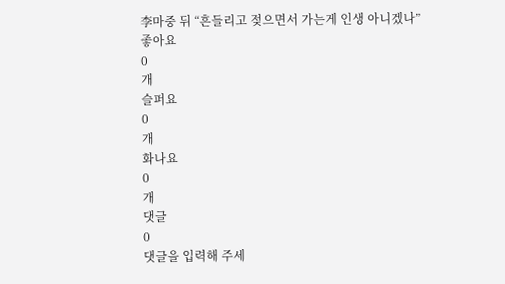李마중 뒤 “흔들리고 젖으면서 가는게 인생 아니겠나”
좋아요
0
개
슬퍼요
0
개
화나요
0
개
댓글
0
댓글을 입력해 주세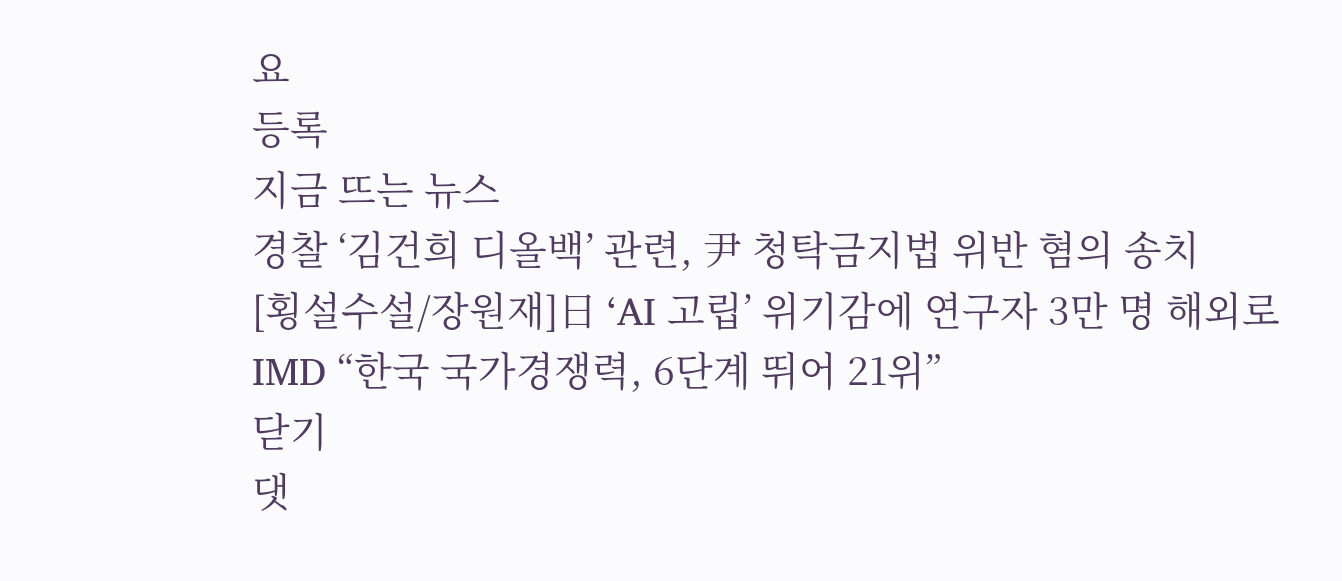요
등록
지금 뜨는 뉴스
경찰 ‘김건희 디올백’ 관련, 尹 청탁금지법 위반 혐의 송치
[횡설수설/장원재]日 ‘AI 고립’ 위기감에 연구자 3만 명 해외로
IMD “한국 국가경쟁력, 6단계 뛰어 21위”
닫기
댓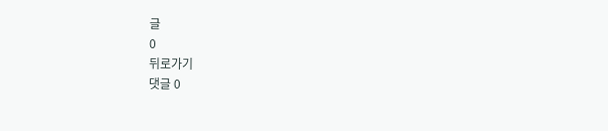글
0
뒤로가기
댓글 0